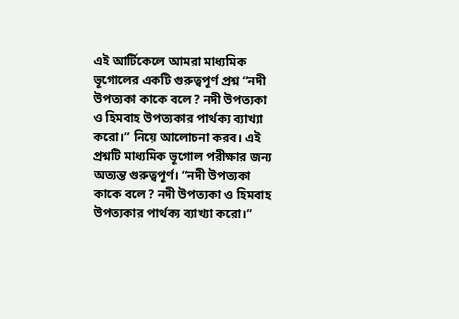এই আর্টিকেলে আমরা মাধ্যমিক ভূগোলের একটি গুরুত্বপূর্ণ প্রশ্ন “নদী উপত্যকা কাকে বলে? নদী উপত্যকা ও হিমবাহ উপত্যকার পার্থক্য ব্যাখ্যা করো।” নিয়ে আলোচনা করব। এই প্রশ্নটি মাধ্যমিক ভূগোল পরীক্ষার জন্য অত্যন্ত গুরুত্বপূর্ণ। “নদী উপত্যকা কাকে বলে? নদী উপত্যকা ও হিমবাহ উপত্যকার পার্থক্য ব্যাখ্যা করো।”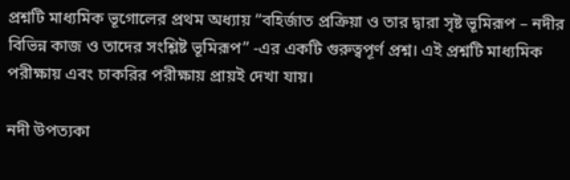প্রশ্নটি মাধ্যমিক ভূগোলের প্রথম অধ্যায় “বহির্জাত প্রক্রিয়া ও তার দ্বারা সৃষ্ট ভূমিরূপ – নদীর বিভিন্ন কাজ ও তাদের সংশ্লিষ্ট ভূমিরূপ” -এর একটি গুরুত্বপূর্ণ প্রশ্ন। এই প্রশ্নটি মাধ্যমিক পরীক্ষায় এবং চাকরির পরীক্ষায় প্রায়ই দেখা যায়।

নদী উপত্যকা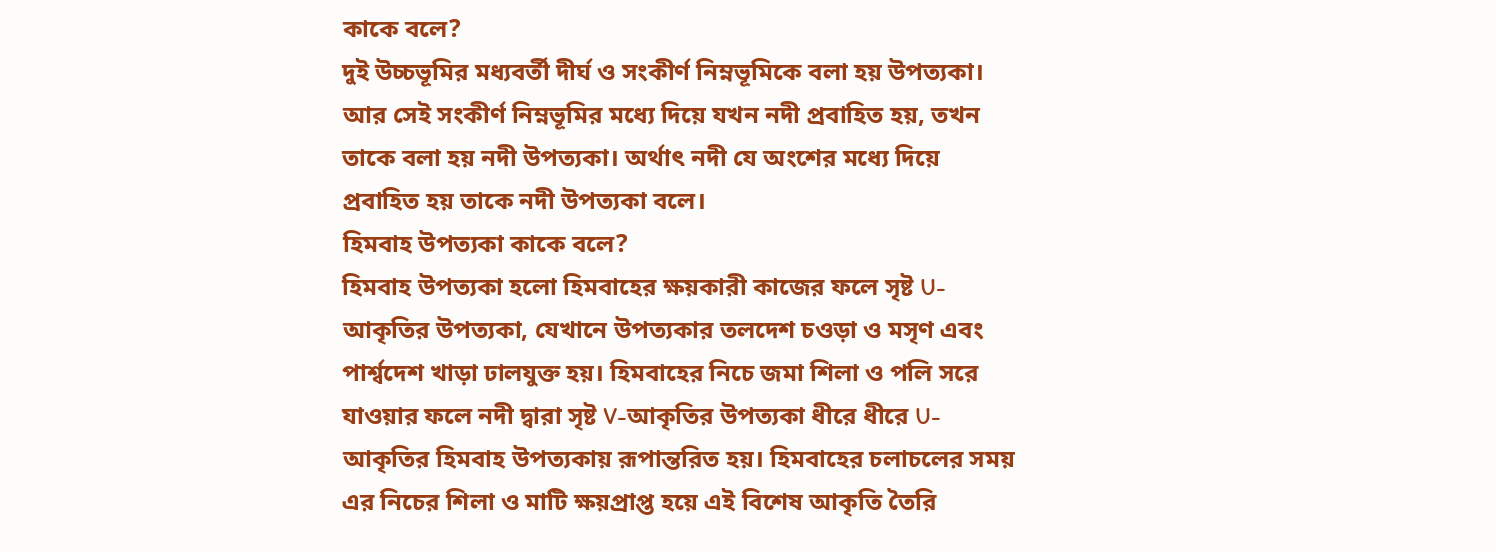কাকে বলে?
দুই উচ্চভূমির মধ্যবর্তী দীর্ঘ ও সংকীর্ণ নিম্নভূমিকে বলা হয় উপত্যকা। আর সেই সংকীর্ণ নিম্নভূমির মধ্যে দিয়ে যখন নদী প্রবাহিত হয়, তখন তাকে বলা হয় নদী উপত্যকা। অর্থাৎ নদী যে অংশের মধ্যে দিয়ে প্রবাহিত হয় তাকে নদী উপত্যকা বলে।
হিমবাহ উপত্যকা কাকে বলে?
হিমবাহ উপত্যকা হলো হিমবাহের ক্ষয়কারী কাজের ফলে সৃষ্ট U-আকৃতির উপত্যকা, যেখানে উপত্যকার তলদেশ চওড়া ও মসৃণ এবং পার্শ্বদেশ খাড়া ঢালযুক্ত হয়। হিমবাহের নিচে জমা শিলা ও পলি সরে যাওয়ার ফলে নদী দ্বারা সৃষ্ট V-আকৃতির উপত্যকা ধীরে ধীরে U-আকৃতির হিমবাহ উপত্যকায় রূপান্তরিত হয়। হিমবাহের চলাচলের সময় এর নিচের শিলা ও মাটি ক্ষয়প্রাপ্ত হয়ে এই বিশেষ আকৃতি তৈরি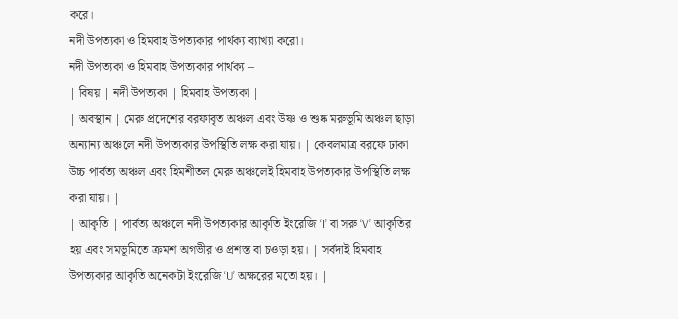করে।
নদী উপত্যকা ও হিমবাহ উপত্যকার পার্থক্য ব্যাখ্যা করো।
নদী উপত্যকা ও হিমবাহ উপত্যকার পার্থক্য –
| বিষয় | নদী উপত্যকা | হিমবাহ উপত্যকা |
| অবস্থান | মেরু প্রদেশের বরফাবৃত অঞ্চল এবং উষ্ণ ও শুষ্ক মরুভূমি অঞ্চল ছাড়া অন্যান্য অঞ্চলে নদী উপত্যকার উপস্থিতি লক্ষ করা যায়। | কেবলমাত্র বরফে ঢাকা উচ্চ পার্বত্য অঞ্চল এবং হিমশীতল মেরু অঞ্চলেই হিমবাহ উপত্যকার উপস্থিতি লক্ষ করা যায়। |
| আকৃতি | পার্বত্য অঞ্চলে নদী উপত্যকার আকৃতি ইংরেজি ‘I’ বা সরু ‘V’ আকৃতির হয় এবং সমভূমিতে ক্রমশ অগভীর ও প্রশস্ত বা চওড়া হয়। | সর্বদাই হিমবাহ উপত্যকার আকৃতি অনেকটা ইংরেজি ‘U’ অক্ষরের মতো হয়। |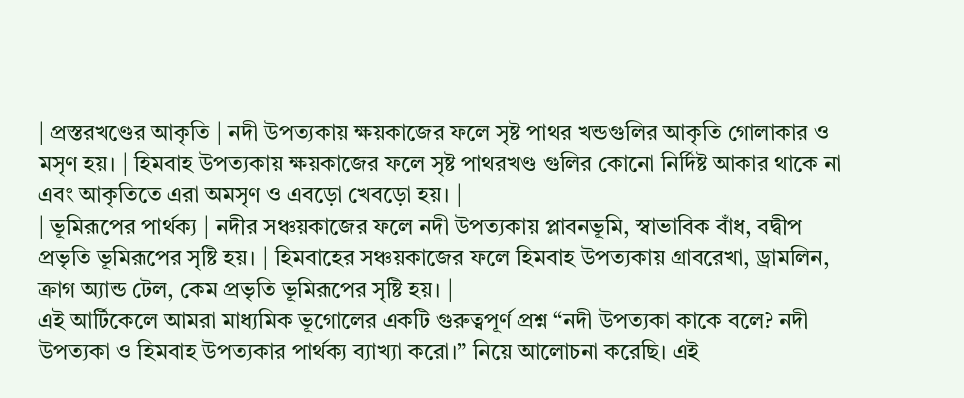| প্রস্তরখণ্ডের আকৃতি | নদী উপত্যকায় ক্ষয়কাজের ফলে সৃষ্ট পাথর খন্ডগুলির আকৃতি গোলাকার ও মসৃণ হয়। | হিমবাহ উপত্যকায় ক্ষয়কাজের ফলে সৃষ্ট পাথরখণ্ড গুলির কোনো নির্দিষ্ট আকার থাকে না এবং আকৃতিতে এরা অমসৃণ ও এবড়ো খেবড়ো হয়। |
| ভূমিরূপের পার্থক্য | নদীর সঞ্চয়কাজের ফলে নদী উপত্যকায় প্লাবনভূমি, স্বাভাবিক বাঁধ, বদ্বীপ প্রভৃতি ভূমিরূপের সৃষ্টি হয়। | হিমবাহের সঞ্চয়কাজের ফলে হিমবাহ উপত্যকায় গ্রাবরেখা, ড্রামলিন, ক্রাগ অ্যান্ড টেল, কেম প্রভৃতি ভূমিরূপের সৃষ্টি হয়। |
এই আর্টিকেলে আমরা মাধ্যমিক ভূগোলের একটি গুরুত্বপূর্ণ প্রশ্ন “নদী উপত্যকা কাকে বলে? নদী উপত্যকা ও হিমবাহ উপত্যকার পার্থক্য ব্যাখ্যা করো।” নিয়ে আলোচনা করেছি। এই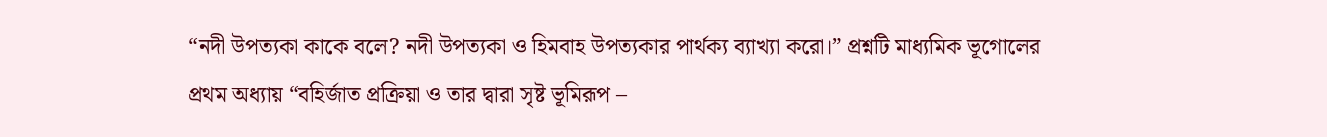“নদী উপত্যকা কাকে বলে? নদী উপত্যকা ও হিমবাহ উপত্যকার পার্থক্য ব্যাখ্যা করো।” প্রশ্নটি মাধ্যমিক ভূগোলের প্রথম অধ্যায় “বহির্জাত প্রক্রিয়া ও তার দ্বারা সৃষ্ট ভূমিরূপ –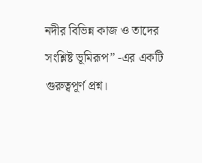নদীর বিভিন্ন কাজ ও তাদের সংশ্লিষ্ট ভূমিরূপ” -এর একটি গুরুত্বপূর্ণ প্রশ্ন।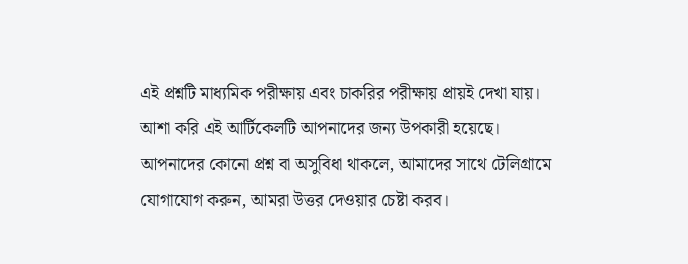এই প্রশ্নটি মাধ্যমিক পরীক্ষায় এবং চাকরির পরীক্ষায় প্রায়ই দেখা যায়। আশা করি এই আর্টিকেলটি আপনাদের জন্য উপকারী হয়েছে। আপনাদের কোনো প্রশ্ন বা অসুবিধা থাকলে, আমাদের সাথে টেলিগ্রামে যোগাযোগ করুন, আমরা উত্তর দেওয়ার চেষ্টা করব।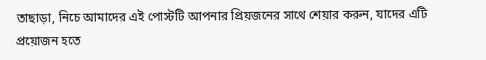তাছাড়া, নিচে আমাদের এই পোস্টটি আপনার প্রিয়জনের সাথে শেয়ার করুন, যাদের এটি প্রয়োজন হতে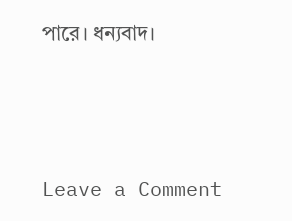পারে। ধন্যবাদ।





Leave a Comment